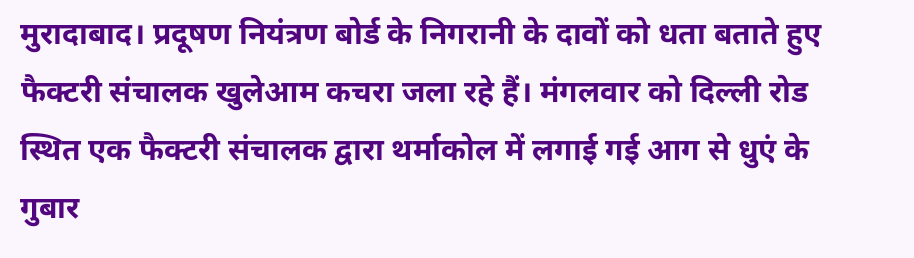मुरादाबाद। प्रदूषण नियंत्रण बोर्ड के निगरानी के दावों को धता बताते हुए फैक्टरी संचालक खुलेआम कचरा जला रहे हैं। मंगलवार को दिल्ली रोड स्थित एक फैक्टरी संचालक द्वारा थर्माकोल में लगाई गई आग से धुएं के गुबार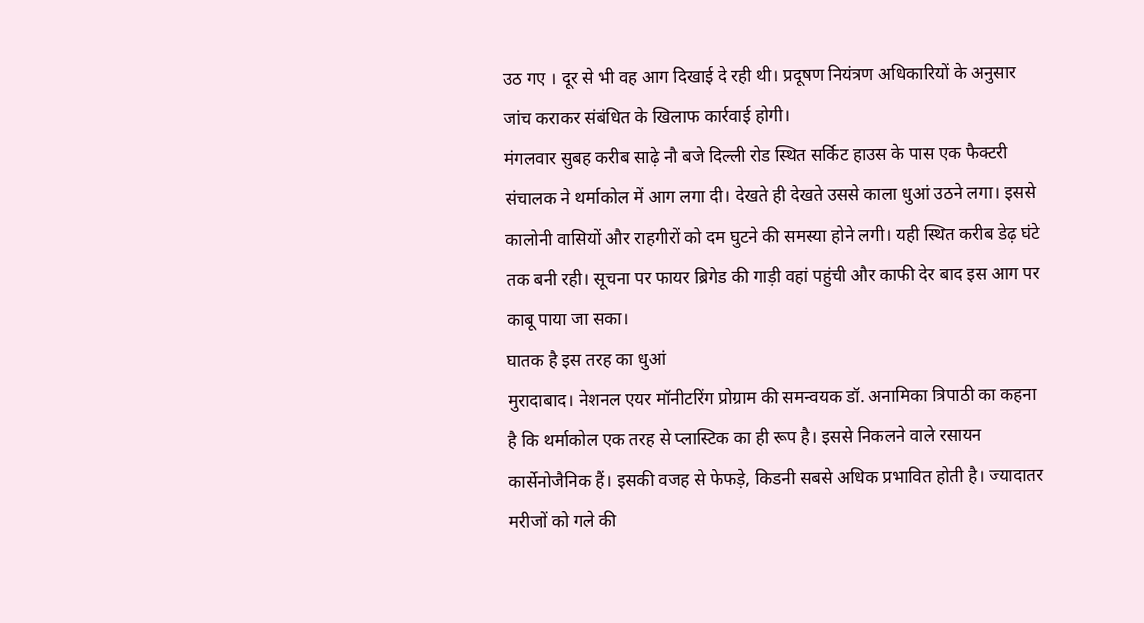उठ गए । दूर से भी वह आग दिखाई दे रही थी। प्रदूषण नियंत्रण अधिकारियों के अनुसार जांच कराकर संबंधित के खिलाफ कार्रवाई होगी।
मंगलवार सुबह करीब साढ़े नौ बजे दिल्ली रोड स्थित सर्किट हाउस के पास एक फैक्टरी संचालक ने थर्माकोल में आग लगा दी। देखते ही देखते उससे काला धुआं उठने लगा। इससे कालोनी वासियों और राहगीरों को दम घुटने की समस्या होने लगी। यही स्थित करीब डेढ़ घंटे तक बनी रही। सूचना पर फायर ब्रिगेड की गाड़ी वहां पहुंची और काफी देर बाद इस आग पर काबू पाया जा सका।
घातक है इस तरह का धुआं
मुरादाबाद। नेशनल एयर मॉनीटरिंग प्रोग्राम की समन्वयक डॉ. अनामिका त्रिपाठी का कहना है कि थर्माकोल एक तरह से प्लास्टिक का ही रूप है। इससे निकलने वाले रसायन कार्सेनोजैनिक हैं। इसकी वजह से फेफड़े, किडनी सबसे अधिक प्रभावित होती है। ज्यादातर मरीजों को गले की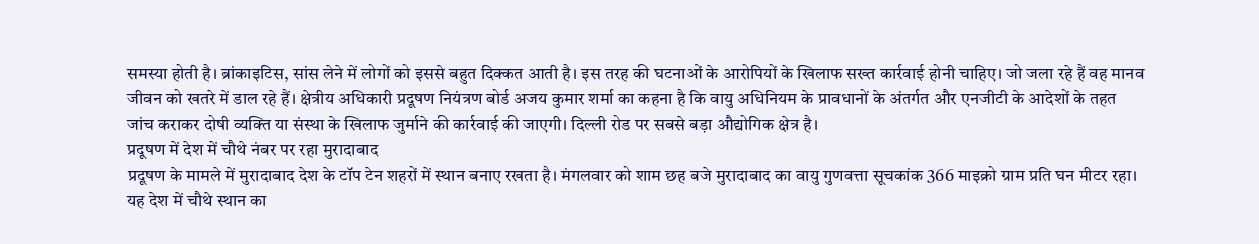समस्या होती है। ब्रांकाइटिस, सांस लेने में लोगों को इससे बहुत दिक्कत आती है। इस तरह की घटनाओं के आरोपियों के खिलाफ सख्त कार्रवाई होनी चाहिए। जो जला रहे हैं वह मानव जीवन को खतरे में डाल रहे हैं। क्षेत्रीय अधिकारी प्रदूषण नियंत्रण बोर्ड अजय कुमार शर्मा का कहना है कि वायु अधिनियम के प्रावधानों के अंतर्गत और एनजीटी के आदेशों के तहत जांच कराकर दोषी व्यक्ति या संस्था के खिलाफ जुर्माने की कार्रवाई की जाएगी। दिल्ली रोड पर सबसे बड़ा औद्योगिक क्षेत्र है।
प्रदूषण में देश में चौथे नंबर पर रहा मुरादाबाद
प्रदूषण के मामले में मुरादाबाद देश के टॉप टेन शहरों में स्थान बनाए रखता है। मंगलवार को शाम छह बजे मुरादाबाद का वायु गुणवत्ता सूचकांक 366 माइक्रो ग्राम प्रति घन मीटर रहा। यह देश में चौथे स्थान का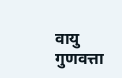वायु गुणवत्ता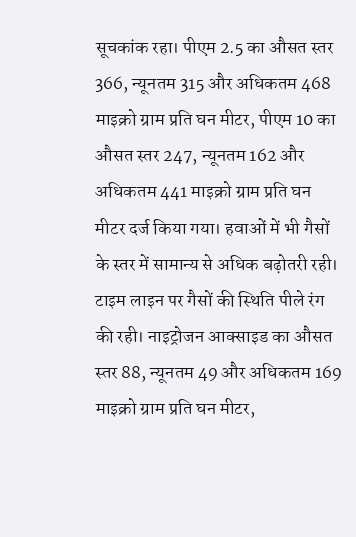सूचकांक रहा। पीएम 2.5 का औसत स्तर 366, न्यूनतम 315 और अधिकतम 468 माइक्रो ग्राम प्रति घन मीटर, पीएम 10 का औसत स्तर 247, न्यूनतम 162 और अधिकतम 441 माइक्रो ग्राम प्रति घन मीटर दर्ज किया गया। हवाओं में भी गैसों के स्तर में सामान्य से अधिक बढ़ोतरी रही। टाइम लाइन पर गैसों की स्थिति पीले रंग की रही। नाइट्रोजन आक्साइड का औसत स्तर 88, न्यूनतम 49 और अधिकतम 169 माइक्रो ग्राम प्रति घन मीटर,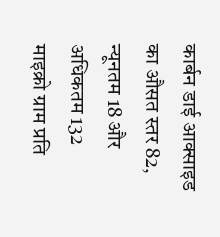कार्बन डाई आक्साइड का औसत स्तर 82, न्यूनतम 18 और अधिकतम 132 माइक्रो ग्राम प्रति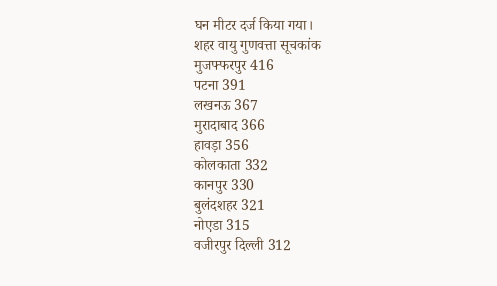घन मीटर दर्ज किया गया।
शहर वायु गुणवत्ता सूचकांक
मुजफ्फरपुर 416
पटना 391
लखनऊ 367
मुरादाबाद 366
हावड़ा 356
कोलकाता 332
कानपुर 330
बुलंदशहर 321
नोएडा 315
वजीरपुर दिल्ली 312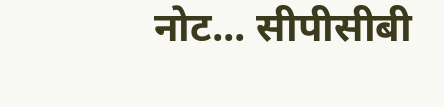नोट... सीपीसीबी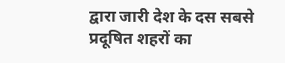द्वारा जारी देश के दस सबसे प्रदूषित शहरों का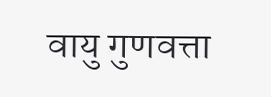वायु गुणवत्ता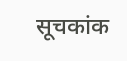सूचकांक